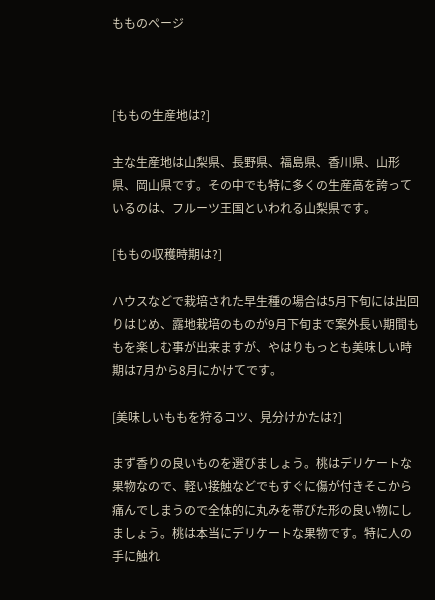もものページ



[ももの生産地は?]

主な生産地は山梨県、長野県、福島県、香川県、山形県、岡山県です。その中でも特に多くの生産高を誇っているのは、フルーツ王国といわれる山梨県です。

[ももの収穫時期は?]

ハウスなどで栽培された早生種の場合は5月下旬には出回りはじめ、露地栽培のものが9月下旬まで案外長い期間ももを楽しむ事が出来ますが、やはりもっとも美味しい時期は7月から8月にかけてです。

[美味しいももを狩るコツ、見分けかたは?]

まず香りの良いものを選びましょう。桃はデリケートな果物なので、軽い接触などでもすぐに傷が付きそこから痛んでしまうので全体的に丸みを帯びた形の良い物にしましょう。桃は本当にデリケートな果物です。特に人の手に触れ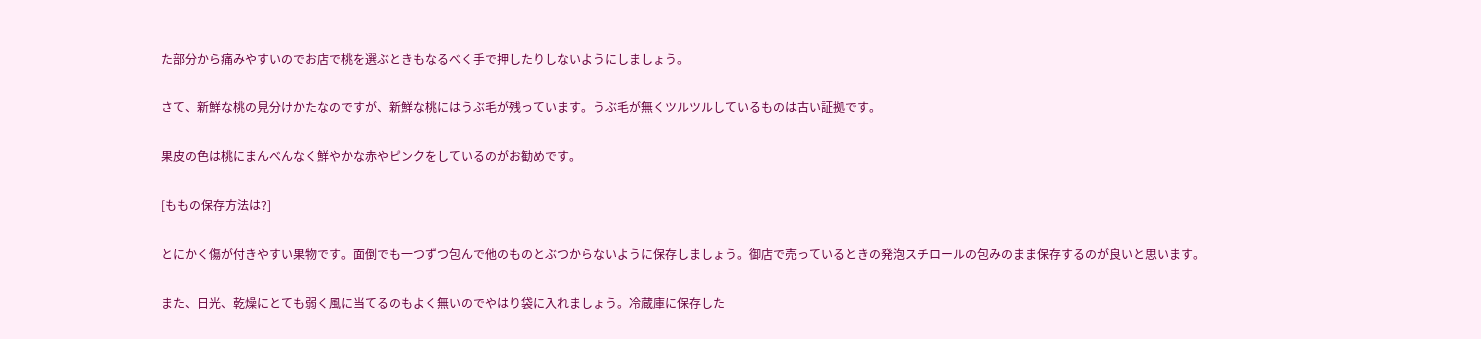た部分から痛みやすいのでお店で桃を選ぶときもなるべく手で押したりしないようにしましょう。

さて、新鮮な桃の見分けかたなのですが、新鮮な桃にはうぶ毛が残っています。うぶ毛が無くツルツルしているものは古い証拠です。

果皮の色は桃にまんべんなく鮮やかな赤やピンクをしているのがお勧めです。

[ももの保存方法は?]

とにかく傷が付きやすい果物です。面倒でも一つずつ包んで他のものとぶつからないように保存しましょう。御店で売っているときの発泡スチロールの包みのまま保存するのが良いと思います。

また、日光、乾燥にとても弱く風に当てるのもよく無いのでやはり袋に入れましょう。冷蔵庫に保存した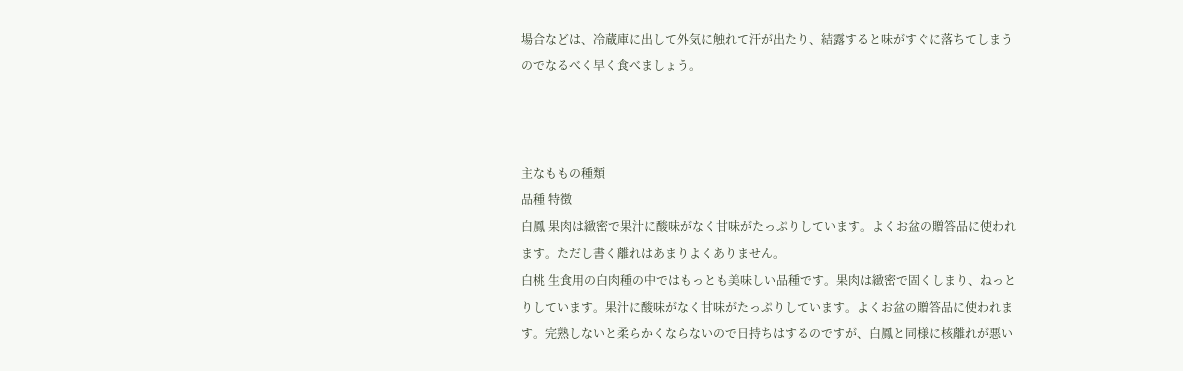場合などは、冷蔵庫に出して外気に触れて汗が出たり、結露すると味がすぐに落ちてしまうのでなるべく早く食べましょう。



主なももの種類
品種 特徴
白鳳 果肉は緻密で果汁に酸味がなく甘味がたっぷりしています。よくお盆の贈答品に使われます。ただし書く離れはあまりよくありません。
白桃 生食用の白肉種の中ではもっとも美味しい品種です。果肉は緻密で固くしまり、ねっとりしています。果汁に酸味がなく甘味がたっぷりしています。よくお盆の贈答品に使われます。完熟しないと柔らかくならないので日持ちはするのですが、白鳳と同様に核離れが悪い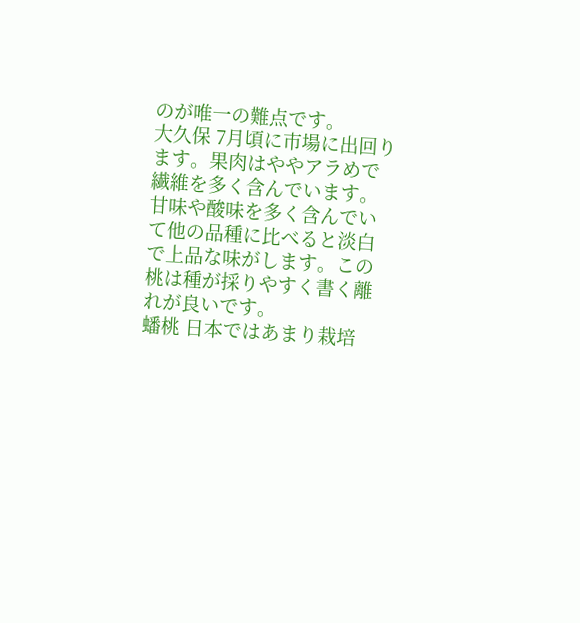のが唯一の難点です。
大久保 7月頃に市場に出回ります。果肉はややアラめで繊維を多く含んでいます。甘味や酸味を多く含んでいて他の品種に比べると淡白で上品な味がします。この桃は種が採りやすく書く離れが良いです。
蟠桃 日本ではあまり栽培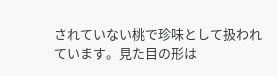されていない桃で珍味として扱われています。見た目の形は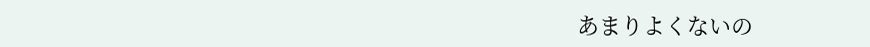あまりよくないの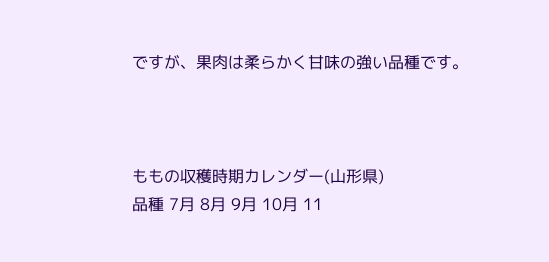ですが、果肉は柔らかく甘味の強い品種です。



ももの収穫時期カレンダー(山形県)
品種 7月 8月 9月 10月 11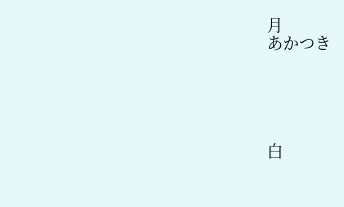月
あかつき





白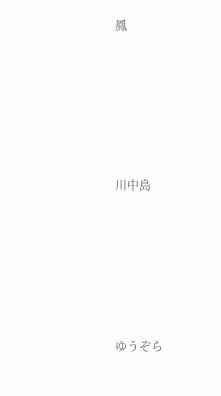鳳





川中島





ゆうぞら